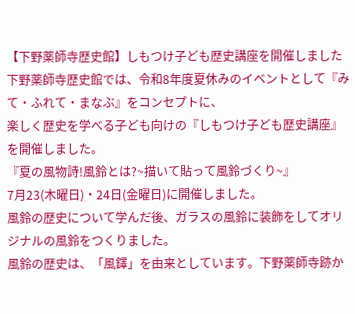【下野薬師寺歴史館】しもつけ子ども歴史講座を開催しました
下野薬師寺歴史館では、令和8年度夏休みのイベントとして『みて・ふれて・まなぶ』をコンセプトに、
楽しく歴史を学べる子ども向けの『しもつけ子ども歴史講座』を開催しました。
『夏の風物詩!風鈴とは?~描いて貼って風鈴づくり~』
7月23(木曜日)・24日(金曜日)に開催しました。
風鈴の歴史について学んだ後、ガラスの風鈴に装飾をしてオリジナルの風鈴をつくりました。
風鈴の歴史は、「風鐸」を由来としています。下野薬師寺跡か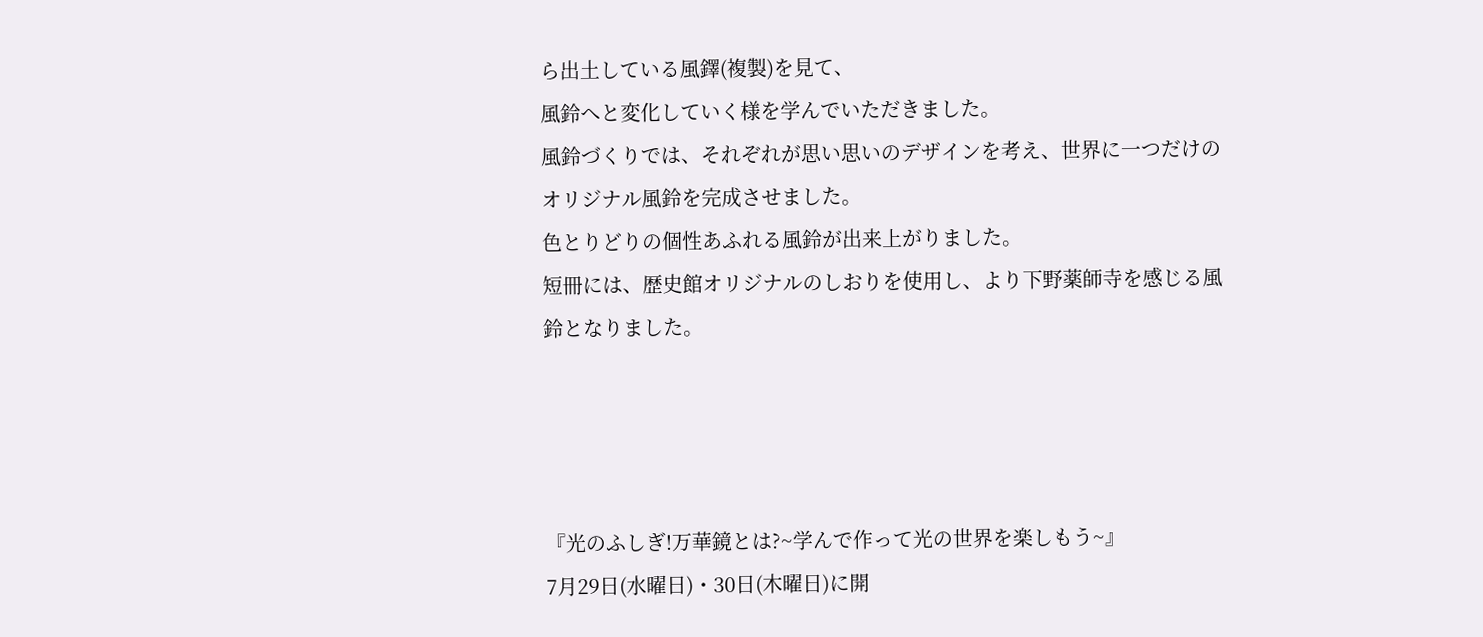ら出土している風鐸(複製)を見て、
風鈴へと変化していく様を学んでいただきました。
風鈴づくりでは、それぞれが思い思いのデザインを考え、世界に一つだけのオリジナル風鈴を完成させました。
色とりどりの個性あふれる風鈴が出来上がりました。
短冊には、歴史館オリジナルのしおりを使用し、より下野薬師寺を感じる風鈴となりました。




『光のふしぎ!万華鏡とは?~学んで作って光の世界を楽しもう~』
7月29日(水曜日)・30日(木曜日)に開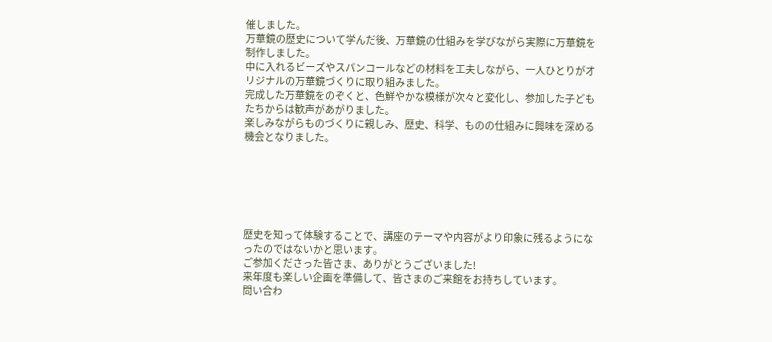催しました。
万華鏡の歴史について学んだ後、万華鏡の仕組みを学びながら実際に万華鏡を制作しました。
中に入れるビーズやスパンコールなどの材料を工夫しながら、一人ひとりがオリジナルの万華鏡づくりに取り組みました。
完成した万華鏡をのぞくと、色鮮やかな模様が次々と変化し、参加した子どもたちからは歓声があがりました。
楽しみながらものづくりに親しみ、歴史、科学、ものの仕組みに興味を深める機会となりました。






歴史を知って体験することで、講座のテーマや内容がより印象に残るようになったのではないかと思います。
ご参加くださった皆さま、ありがとうございました!
来年度も楽しい企画を準備して、皆さまのご来館をお持ちしています。
問い合わ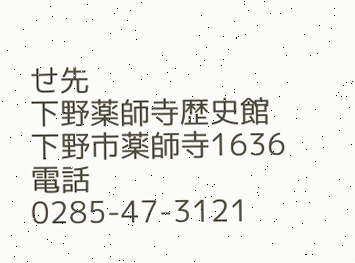せ先
下野薬師寺歴史館
下野市薬師寺1636
電話 0285-47-3121